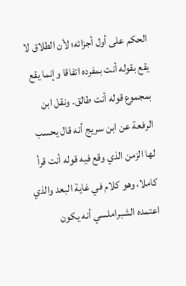الحكم على أول أجزائه؛ لأن الطلاق لا يقع بقوله أنت بمفرده اتفاقا وإنما يقع بمجموع قوله أنت طالق. ونقل ابن الرفعة عن ابن سريج أنه قال يحسب لها الزمن الذي وقع فيه قوله أنت قرأ كاملا، وهو كلام في غاية البعد والذي اعتمده الشبراملسي أنه يكون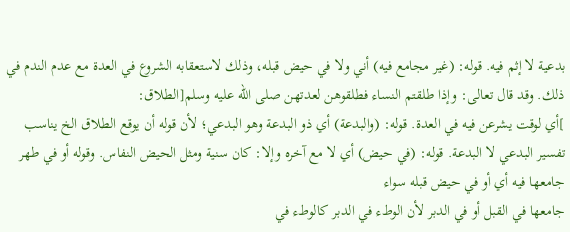بدعية لا إثم فيه. قوله: (غير مجامع فيه) أني ولا في حيض قبله، وذلك لاستعقابه الشروع في العدة مع عدم الندم في ذلك. وقد قال تعالى: وإذا طلقتم النساء فطلقوهن لعدتهن صلى الله عليه وسلم[الطلاق:
]أي لوقت يشرعن فيه في العدة. قوله: (والبدعة) أي ذو البدعة وهو البدعي؛ لأن قوله أن يوقع الطلاق الخ يناسب تفسير البدعي لا البدعة. قوله: (في حيض) أي لا مع آخره وإلا: كان سنية ومثل الحيض النفاس. وقوله أو في طهر جامعها فيه أي أو في حيض قبله سواء
جامعها في القبل أو في الدبر لأن الوطء في الدبر كالوطء في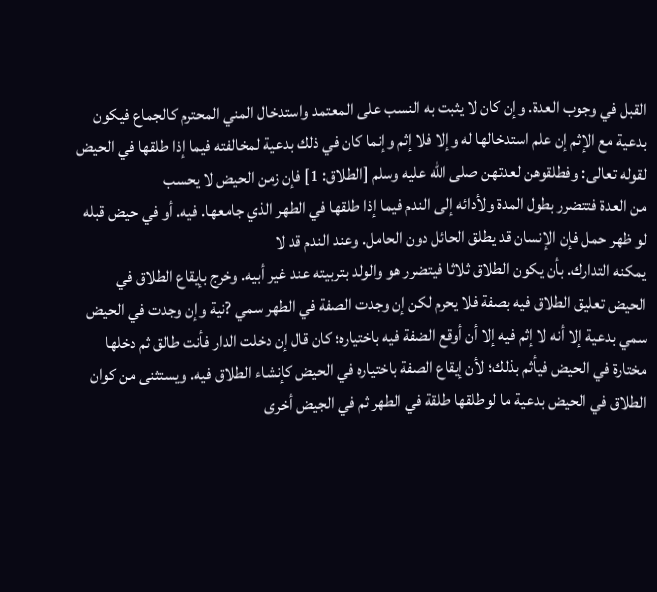القبل في وجوب العدة. وإن كان لا يثبت به النسب على المعتمد واستدخال المني المحترم كالجماع فيكون بدعية مع الإثم إن علم استدخالها له وإلا فلا إثم وإنما كان في ذلك بدعية لمخالفته فيما إذا طلقها في الحيض لقوله تعالى: وفطلقوهن لعدتهن صلى الله عليه وسلم [الطلاق: 1] فإن زمن الحيض لا يحسب
من العدة فتتضرر بطول المدة ولأدائه إلى الندم فيما إذا طلقها في الطهر الذي جامعها. فيه. أو في حيض قبله لو ظهر حمل فإن الإنسان قد يطلق الحائل دون الحامل. وعند الندم قد لا
يمكنه التدارك. بأن يكون الطلاق ثلاثا فيتضرر هو والولد بتربيته عند غير أبيه. وخرج بإيقاع الطلاق في الحيض تعليق الطلاق فيه بصفة فلا يحرم لكن إن وجدت الصفة في الطهر سمي ?نية وإن وجدت في الحيض سمي بدعية إلا أنه لا إثم فيه إلا أن أوقع الضفة فيه باختياره؛ كان قال إن دخلت الدار فأنت طالق ثم دخلها مختارة في الحيض فيأثم بذلك؛ لأن إيقاع الصفة باختياره في الحيض كإنشاء الطلاق فيه. ويستثنى من كوان الطلاق في الحيض بدعية ما لوطلقها طلقة في الطهر ثم في الجيض أخرى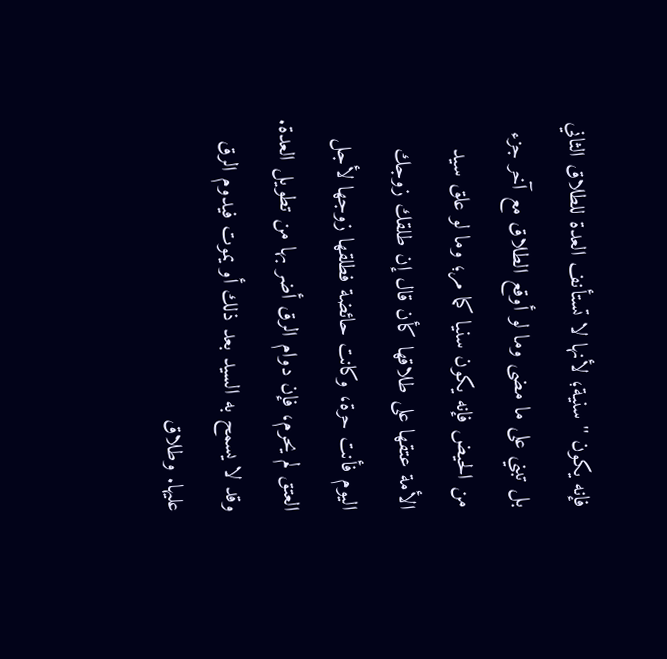فإنه يكون '' سنية؛ لأنها لا تستأنف العدة للطلاق الثاني بل تبني على ما مضى وما لو أوقع الطلاق مع آخر جزء من الحيض فإنه يكون سنيا كما مر؛ وما لو علق سيد الأمة عتقها على طلاقها كأن قال إن طلقك زوجك اليوم فأنت حرة، وكانت حائضة فطلقها زوجها لأجل العتق لم يحرم، فإن دوام الرق أضر بها من تطويل العدة. وقد لا يسمح به السيد بعد ذلك أو يموت فيدوم الرق عليها. وطلاق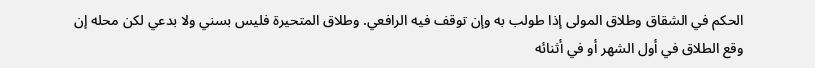الحكم في الشقاق وطلاق المولى إذا طولب به وإن توقف فيه الرافعي. وطلاق المتحيرة فليس بسني ولا بدعي لكن محله إن وقع الطلاق في أول الشهر أو في أثنائه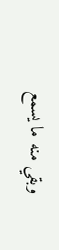وبقي منه ما يسمع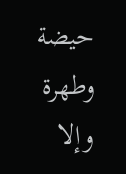حيضة وطهرة وإلا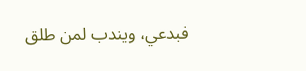فبدعي، ويندب لمن طلق